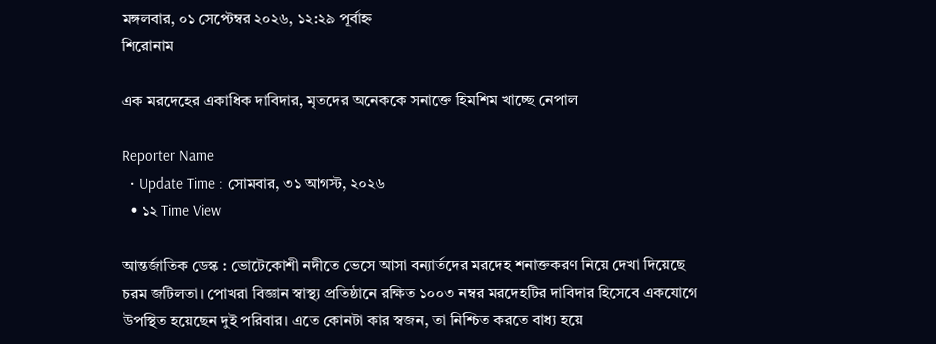মঙ্গলবার, ০১ সেপ্টেম্বর ২০২৬, ১২:২৯ পূর্বাহ্ন
শিরোনাম

এক মরদেহের একাধিক দাবিদার, মৃতদের অনেককে সনাক্তে হিমশিম খাচ্ছে নেপাল

Reporter Name
  • Update Time : সোমবার, ৩১ আগস্ট, ২০২৬
  • ১২ Time View

আন্তর্জাতিক ডেস্ক : ভোটেকোশী নদীতে ভেসে আসা বন্যার্তদের মরদেহ শনাক্তকরণ নিয়ে দেখা দিয়েছে চরম জটিলতা। পোখরা বিজ্ঞান স্বাস্থ্য প্রতিষ্ঠানে রক্ষিত ১০০৩ নম্বর মরদেহটির দাবিদার হিসেবে একযোগে উপস্থিত হয়েছেন দুই পরিবার। এতে কোনটা কার স্বজন, তা নিশ্চিত করতে বাধ্য হয়ে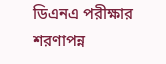ডিএনএ পরীক্ষার শরণাপন্ন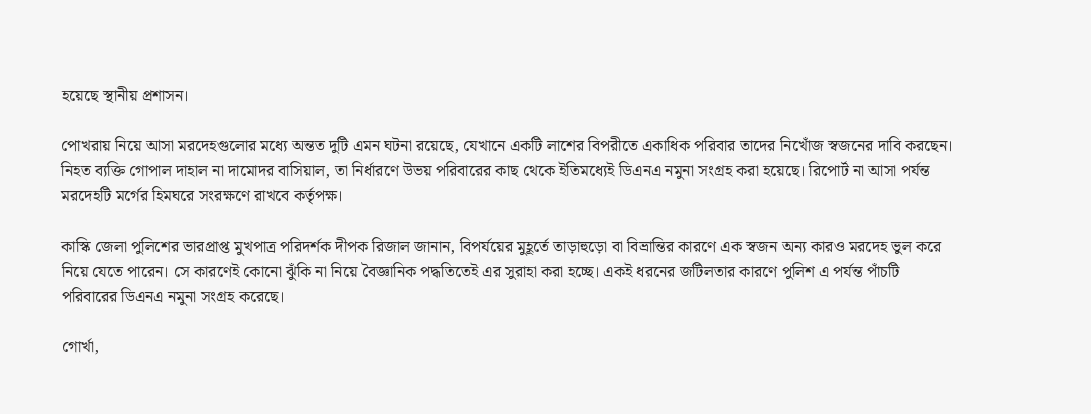হয়েছে স্থানীয় প্রশাসন।

পোখরায় নিয়ে আসা মরদেহগুলোর মধ্যে অন্তত দুটি এমন ঘটনা রয়েছে, যেখানে একটি লাশের বিপরীতে একাধিক পরিবার তাদের নিখোঁজ স্বজনের দাবি করছেন। নিহত ব্যক্তি গোপাল দাহাল না দামোদর বাসিয়াল, তা নির্ধারণে উভয় পরিবারের কাছ থেকে ইতিমধ্যেই ডিএনএ নমুনা সংগ্রহ করা হয়েছে। রিপোর্ট না আসা পর্যন্ত মরদেহটি মর্গের হিমঘরে সংরক্ষণে রাখবে কর্তৃপক্ষ।

কাস্কি জেলা পুলিশের ভারপ্রাপ্ত মুখপাত্র পরিদর্শক দীপক রিজাল জানান, বিপর্যয়ের মুহূর্তে তাড়াহুড়ো বা বিভ্রান্তির কারণে এক স্বজন অন্য কারও মরদেহ ভুল করে নিয়ে যেতে পারেন। সে কারণেই কোনো ঝুঁকি না নিয়ে বৈজ্ঞানিক পদ্ধতিতেই এর সুরাহা করা হচ্ছে। একই ধরনের জটিলতার কারণে পুলিশ এ পর্যন্ত পাঁচটি পরিবারের ডিএনএ নমুনা সংগ্রহ করেছে।

গোর্খা,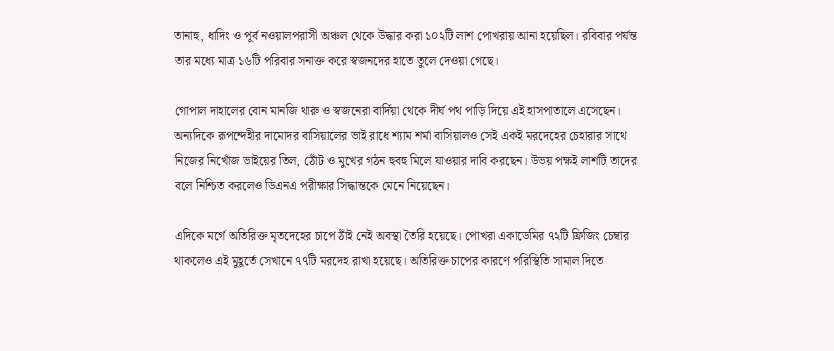তানাহু, ধাদিং ও পূর্ব নওয়ালপরাসী অঞ্চল থেকে উদ্ধার করা ১০২টি লাশ পোখরায় আনা হয়েছিল। রবিবার পর্যন্ত তার মধ্যে মাত্র ১৬টি পরিবার সনাক্ত করে স্বজনদের হাতে তুলে দেওয়া গেছে।

গোপাল দাহালের বোন মানজি থারু ও স্বজনেরা বার্দিয়া থেকে দীর্ঘ পথ পাড়ি দিয়ে এই হাসপাতালে এসেছেন। অন্যদিকে রূপন্দেহীর দামোদর বাসিয়ালের ভাই রাধে শ্যাম শর্মা বাসিয়ালও সেই একই মরদেহের চেহারার সাথে নিজের নিখোঁজ ভাইয়ের তিল, ঠোঁট ও মুখের গঠন হুবহু মিলে যাওয়ার দাবি করছেন। উভয় পক্ষই লাশটি তাদের বলে নিশ্চিত করলেও ডিএনএ পরীক্ষার সিদ্ধান্তকে মেনে নিয়েছেন।

এদিকে মর্গে অতিরিক্ত মৃতদেহের চাপে ঠাঁই নেই অবস্থা তৈরি হয়েছে। পোখরা একাডেমির ৭২টি ফ্রিজিং চেম্বার থাকলেও এই মুহূর্তে সেখানে ৭৭টি মরদেহ রাখা হয়েছে। অতিরিক্ত চাপের কারণে পরিস্থিতি সামাল দিতে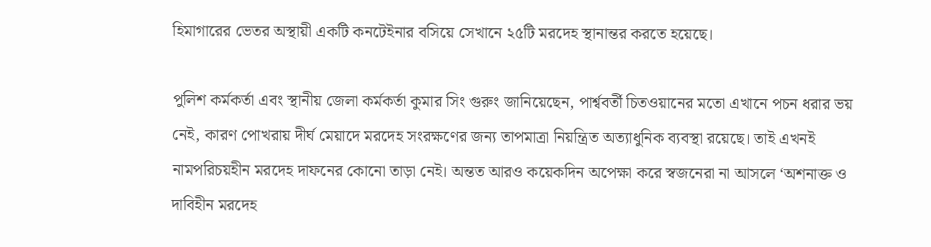হিমাগারের ভেতর অস্থায়ী একটি কনটেইনার বসিয়ে সেখানে ২৫টি মরদেহ স্থানান্তর করতে হয়েছে।

পুলিশ কর্মকর্তা এবং স্থানীয় জেলা কর্মকর্তা কুমার সিং গুরুং জানিয়েছেন, পার্শ্ববর্তী চিতওয়ানের মতো এখানে পচন ধরার ভয় নেই, কারণ পোখরায় দীর্ঘ মেয়াদে মরদেহ সংরক্ষণের জন্য তাপমাত্রা নিয়ন্ত্রিত অত্যাধুনিক ব্যবস্থা রয়েছে। তাই এখনই নামপরিচয়হীন মরদেহ দাফনের কোনো তাড়া নেই। অন্তত আরও কয়েকদিন অপেক্ষা করে স্বজনেরা না আসলে ‘অশনাক্ত ও দাবিহীন মরদেহ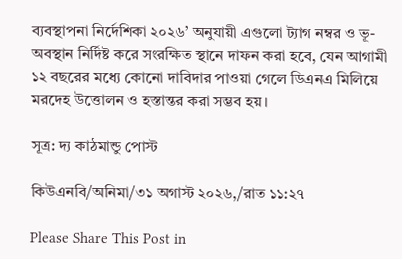ব্যবস্থাপনা নির্দেশিকা ২০২৬’ অনুযায়ী এগুলো ট্যাগ নম্বর ও ভূ-অবস্থান নির্দিষ্ট করে সংরক্ষিত স্থানে দাফন করা হবে, যেন আগামী ১২ বছরের মধ্যে কোনো দাবিদার পাওয়া গেলে ডিএনএ মিলিয়ে মরদেহ উত্তোলন ও হস্তান্তর করা সম্ভব হয়।

সূত্র: দ্য কাঠমান্ডু পোস্ট

কিউএনবি/অনিমা/৩১ অগাস্ট ২০২৬,/রাত ১১:২৭

Please Share This Post in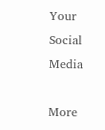Your Social Media

More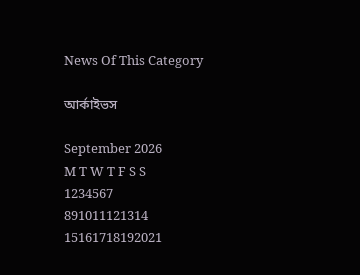News Of This Category

আর্কাইভস

September 2026
M T W T F S S
1234567
891011121314
15161718192021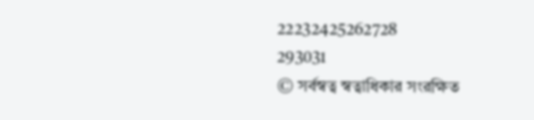22232425262728
293031
© সর্বস্বত্ব স্বত্বাধিকার সংরক্ষিত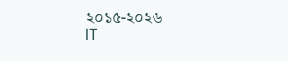২০১৫-২০২৬
IT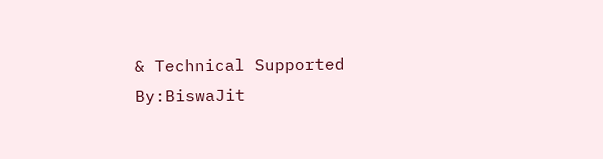& Technical Supported By:BiswaJit